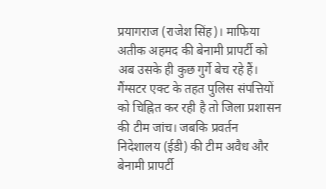प्रयागराज (राजेश सिंह)। माफिया अतीक अहमद की बेनामी प्रापर्टी को अब उसके ही कुछ गुर्गे बेच रहे हैं। गैंग्सटर एक्ट के तहत पुलिस संपत्तियों को चिह्नित कर रही है तो जिला प्रशासन की टीम जांच। जबकि प्रवर्तन निदेशालय (ईडी) की टीम अवैध और बेनामी प्रापर्टी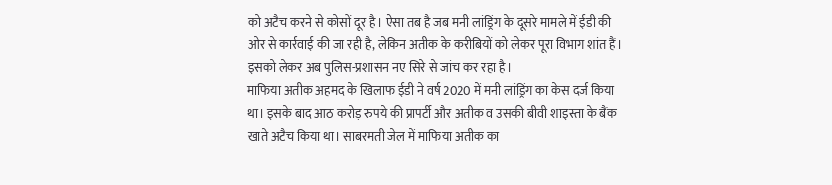को अटैच करने से कोसों दूर है। ऐसा तब है जब मनी लांड्रिंग के दूसरे मामले में ईडी की ओर से कार्रवाई की जा रही है, लेकिन अतीक के करीबियों को लेकर पूरा विभाग शांत हैं। इसको लेकर अब पुलिस-प्रशासन नए सिरे से जांच कर रहा है।
माफिया अतीक अहमद के खिलाफ ईडी ने वर्ष 2020 में मनी लांड्रिंग का केस दर्ज किया था। इसके बाद आठ करोड़ रुपये की प्रापर्टी और अतीक व उसकी बीवी शाइस्ता के बैंक खाते अटैच किया था। साबरमती जेल में माफिया अतीक का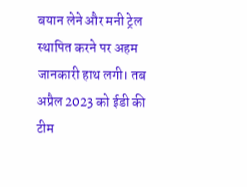बयान लेने और मनी ट्रेल स्थापित करने पर अहम जानकारी हाथ लगी। तब अप्रैल 2023 को ईडी की टीम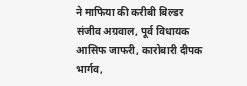ने माफिया की करीबी बिल्डर संजीव अग्रवाल, पूर्व विधायक आसिफ जाफरी, कारोबारी दीपक भार्गव,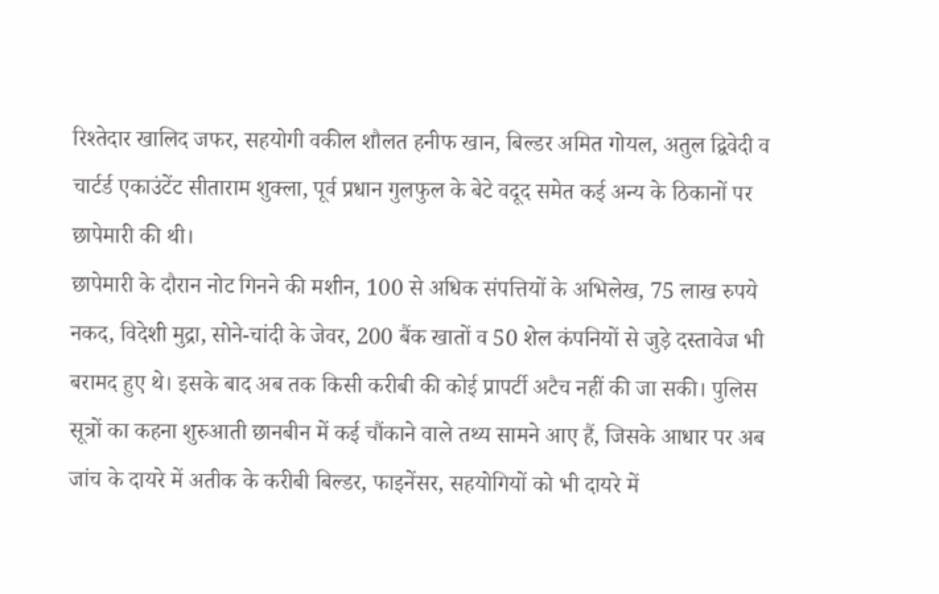रिश्तेदार खालिद जफर, सहयोगी वकील शौलत हनीफ खान, बिल्डर अमित गोयल, अतुल द्विवेदी व चार्टर्ड एकाउंटेंट सीताराम शुक्ला, पूर्व प्रधान गुलफुल के बेटे वदूद समेत कई अन्य के ठिकानों पर छापेमारी की थी।
छापेमारी के दौरान नोट गिनने की मशीन, 100 से अधिक संपत्तियों के अभिलेख, 75 लाख रुपये नकद, विदेशी मुद्रा, सोने-चांदी के जेवर, 200 बैंक खातों व 50 शेल कंपनियों से जुड़े दस्तावेज भी बरामद हुए थे। इसके बाद अब तक किसी करीबी की कोई प्रापर्टी अटैच नहीं की जा सकी। पुलिस सूत्रों का कहना शुरुआती छानबीन में कई चौंकाने वाले तथ्य सामने आए हैं, जिसके आधार पर अब जांच के दायरे में अतीक के करीबी बिल्डर, फाइनेंसर, सहयोगियों को भी दायरे में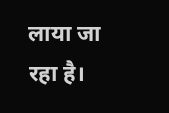लाया जा रहा है।